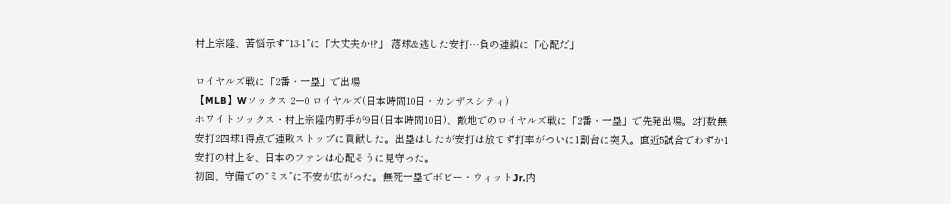村上宗隆、苦悩示す“13-1”に「大丈夫か!?」 落球&逃した安打…負の連鎖に「心配だ」

ロイヤルズ戦に「2番・一塁」で出場
【MLB】Wソックス 2ー0 ロイヤルズ(日本時間10日・カンザスシティ)
ホワイトソックス・村上宗隆内野手が9日(日本時間10日)、敵地でのロイヤルズ戦に「2番・一塁」で先発出場。2打数無安打2四球1得点で連敗ストップに貢献した。出塁はしたが安打は放てず打率がついに1割台に突入。直近5試合でわずか1安打の村上を、日本のファンは心配そうに見守った。
初回、守備での“ミス”に不安が広がった。無死一塁でボビー・ウィットJr.内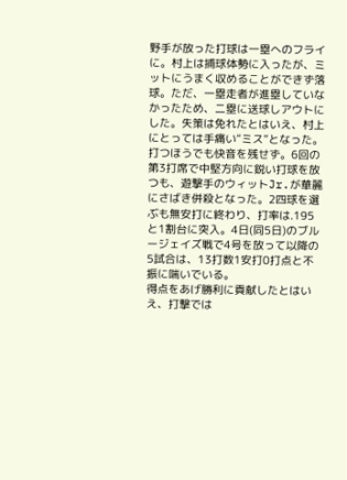野手が放った打球は一塁へのフライに。村上は捕球体勢に入ったが、ミットにうまく収めることができず落球。ただ、一塁走者が進塁していなかったため、二塁に送球しアウトにした。失策は免れたとはいえ、村上にとっては手痛い“ミス”となった。
打つほうでも快音を残せず。6回の第3打席で中堅方向に鋭い打球を放つも、遊撃手のウィットJr.が華麗にさばき併殺となった。2四球を選ぶも無安打に終わり、打率は.195と1割台に突入。4日(同5日)のブルージェイズ戦で4号を放って以降の5試合は、13打数1安打0打点と不振に喘いでいる。
得点をあげ勝利に貢献したとはいえ、打撃では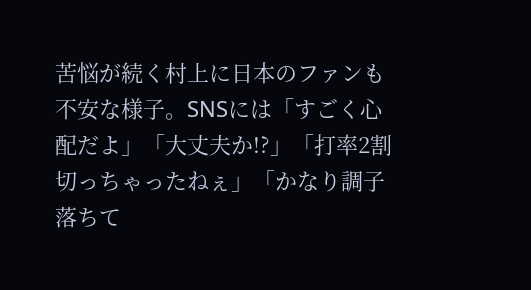苦悩が続く村上に日本のファンも不安な様子。SNSには「すごく心配だよ」「大丈夫か!?」「打率2割切っちゃったねぇ」「かなり調子落ちて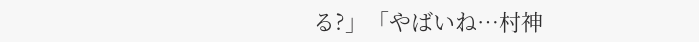る?」「やばいね…村神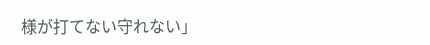様が打てない守れない」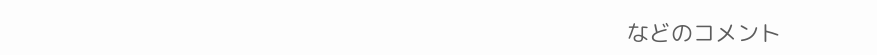などのコメント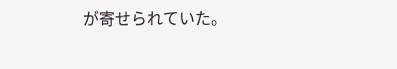が寄せられていた。